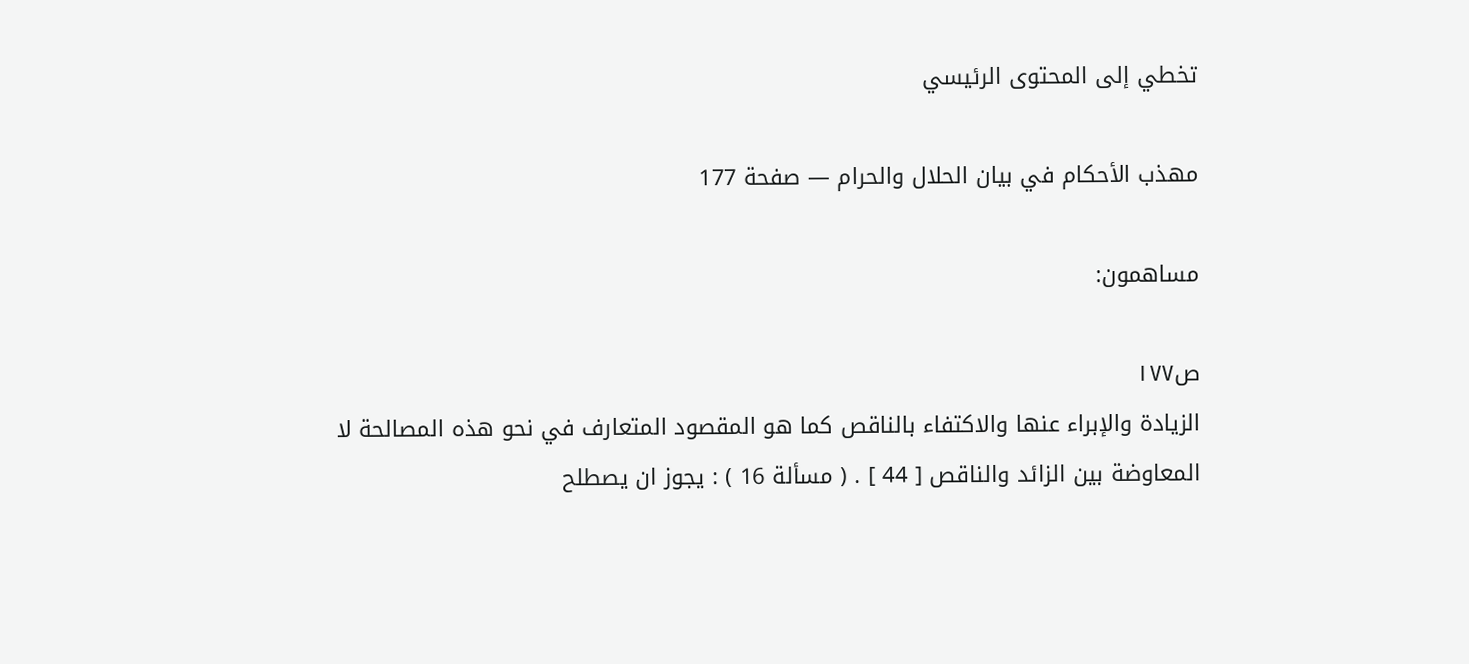تخطي إلى المحتوى الرئيسي

مهذب الأحكام في بيان الحلال والحرام — صفحة 177

مساهمون:

ص١٧٧
الزيادة والإبراء عنها والاكتفاء بالناقص كما هو المقصود المتعارف في نحو هذه المصالحة لا المعاوضة بين الزائد والناقص [ 44 ] . ( مسألة 16 ) : يجوز ان يصطلح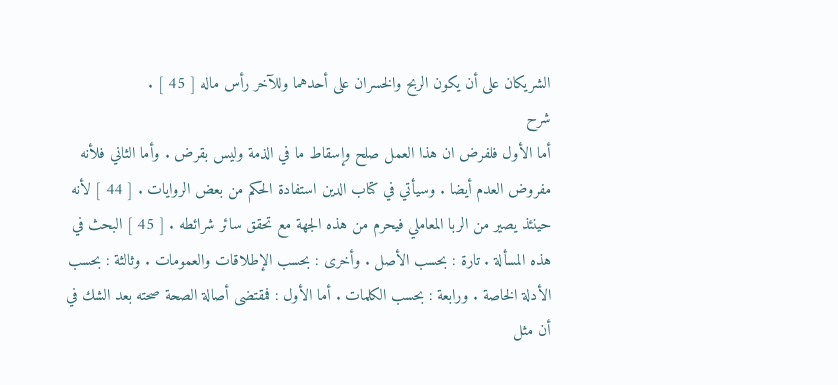الشريكان على أن يكون الربح والخسران على أحدهما وللآخر رأس ماله [ 45 ] .
شرح
أما الأول فلفرض ان هذا العمل صلح وإسقاط ما في الذمة وليس بقرض . وأما الثاني فلأنه مفروض العدم أيضا . وسيأتي في كتاب الدين استفادة الحكم من بعض الروايات . [ 44 ] لأنه حينئذ يصير من الربا المعاملي فيحرم من هذه الجهة مع تحقق سائر شرائطه . [ 45 ] البحث في هذه المسألة . تارة : بحسب الأصل . وأخرى : بحسب الإطلاقات والعمومات . وثالثة : بحسب الأدلة الخاصة . ورابعة : بحسب الكلمات . أما الأول : فمقتضى أصالة الصحة صحته بعد الشك في أن مثل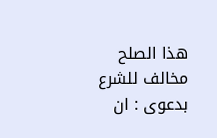هذا الصلح مخالف للشرع بدعوى : ان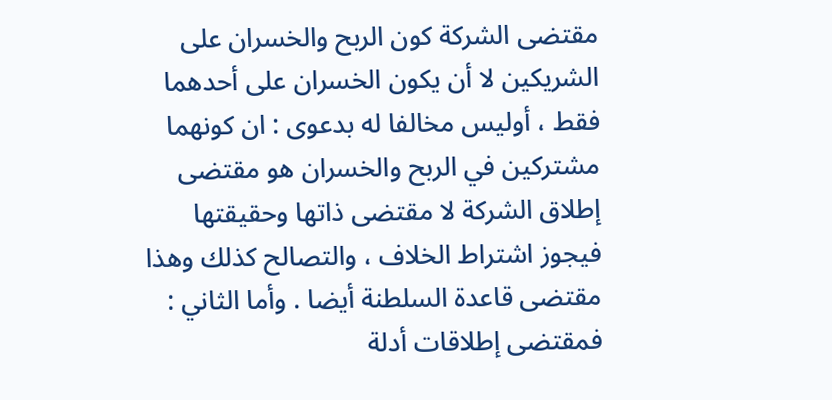مقتضى الشركة كون الربح والخسران على الشريكين لا أن يكون الخسران على أحدهما فقط ، أوليس مخالفا له بدعوى : ان كونهما مشتركين في الربح والخسران هو مقتضى إطلاق الشركة لا مقتضى ذاتها وحقيقتها فيجوز اشتراط الخلاف ، والتصالح كذلك وهذا مقتضى قاعدة السلطنة أيضا . وأما الثاني : فمقتضى إطلاقات أدلة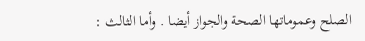الصلح وعموماتها الصحة والجواز أيضا . وأما الثالث :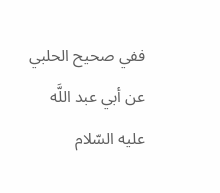ففي صحيح الحلبي عن أبي عبد اللَّه عليه السّلام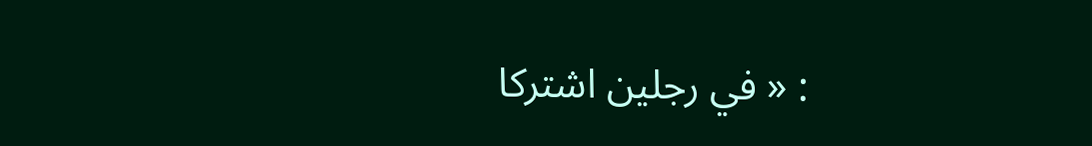: « في رجلين اشتركا